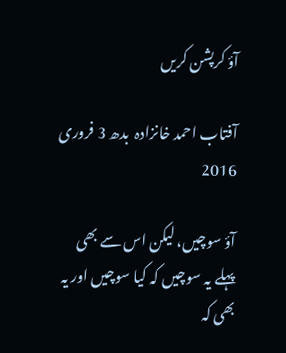آؤ کرپشن کریں

آفتاب احمد خانزادہ  بدھ 3 فروری 2016

آؤ سوچیں، لیکن اس سے بھی پہلے یہ سوچیں کہ کیا سوچیں اور یہ بھی کہ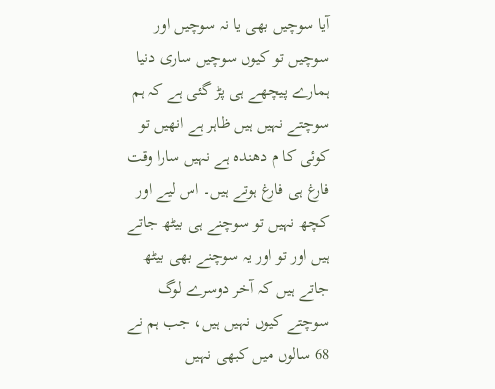آیا سوچیں بھی یا نہ سوچیں اور سوچیں تو کیوں سوچیں ساری دنیا ہمارے پیچھے ہی پڑ گئی ہے کہ ہم سوچتے نہیں ہیں ظاہر ہے انھیں تو کوئی کا م دھندہ ہے نہیں سارا وقت فارغ ہی فارغ ہوتے ہیں۔ اس لیے اور کچھ نہیں تو سوچنے ہی بیٹھ جاتے ہیں اور تو اور یہ سوچنے بھی بیٹھ جاتے ہیں کہ آخر دوسرے لوگ سوچتے کیوں نہیں ہیں، جب ہم نے 68 سالوں میں کبھی نہیں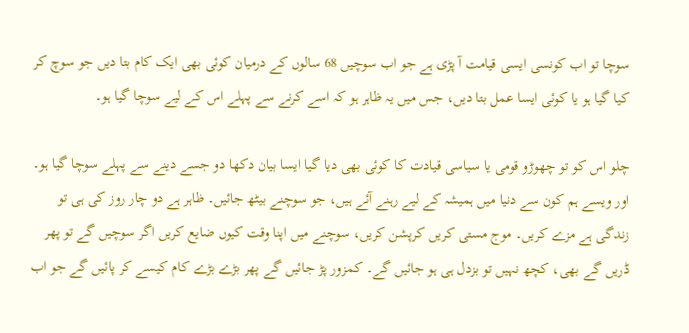سوچا تو اب کونسی ایسی قیامت آ پڑی ہے جو اب سوچیں 68 سالوں کے درمیان کوئی بھی ایک کام بتا دیں جو سوچ کر کیا گیا ہو یا کوئی ایسا عمل بتا دیں، جس میں یہ ظاہر ہو کہ اسے کرنے سے پہلے اس کے لیے سوچا گیا ہو۔

چلو اس کو تو چھوڑو قومی یا سیاسی قیادت کا کوئی بھی دیا گیا ایسا بیان دکھا دو جسے دینے سے پہلے سوچا گیا ہو۔ اور ویسے ہم کون سے دنیا میں ہمیشہ کے لیے رہنے آئے ہیں، جو سوچنے بیٹھ جائیں۔ ظاہر ہے دو چار روز کی ہی تو زندگی ہے مزے کریں۔ موج مستی کریں کرپشن کریں، سوچنے میں اپنا وقت کیوں ضایع کریں اگر سوچیں گے تو پھر ڈریں گے بھی، کچھ نہیں تو بزدل ہی ہو جائیں گے۔ کمزور پڑ جائیں گے پھر بڑے بڑے کام کیسے کر پائیں گے جو اب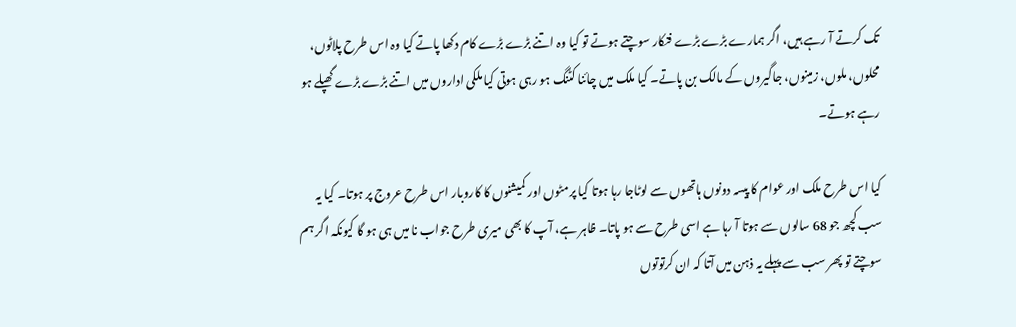تک کرتے آ رہے ہیں، اگر ہمارے بڑے بڑے فنکار سوچتے ہوتے تو کیا وہ اتنے بڑے بڑے کام دکھا پاتے کیا وہ اس طرح پلاٹوں، محلوں، ملوں، زمینوں، جاگیروں کے مالک بن پاتے۔ کیا ملک میں چائنا کٹنگ ہو رہی ہوتی کیا ملکی اداروں میں اتنے بڑے بڑے گھپلے ہو رہے ہوتے۔

کیا اس طرح ملک اور عوام کا پیسہ دونوں ہاتھوں سے لوٹاجا رہا ہوتا کیا پرمٹوں اور کمیشنوں کا کاروبار اس طرح عروج پر ہوتا۔ کیا یہ سب کچھ جو 68 سالوں سے ہوتا آ رہا ہے اسی طرح سے ہو پاتا۔ ظاہر ہے، آپ کا بھی میری طرح جواب نا میں ہی ہو گا کیونکہ اگر ہم سوچتے تو پھر سب سے پہلے یہ ذہن میں آتا کہ ان کرتوتوں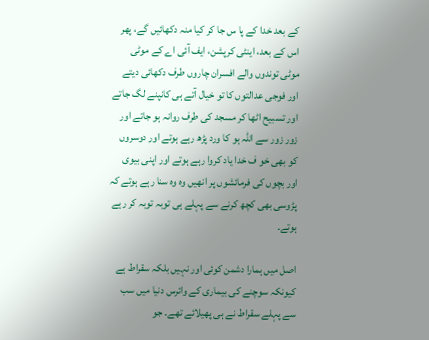کے بعد خدا کے پا س جا کر کیا منہ دکھائیں گے، پھر اس کے بعد، اینٹی کرپشن، ایف آئی اے کے موٹی موٹی توندوں والے افسران چاروں طرف دکھائی دیتے اور فوجی عدالتوں کا تو خیال آتے ہی کانپنے لگ جاتے اور تسبیح اٹھا کر مسجد کی طرف روانہ ہو جاتے اور زور زور سے اللہ ہو کا ورد پڑھ رہے ہوتے اور دوسروں کو بھی خو ف خدا یاد کروا رہے ہوتے اور اپنی بیوی اور بچوں کی فرمائشوں پر انھیں وہ وہ سنا رہے ہوتے کہ پڑوسی بھی کچھ کرنے سے پہلے ہی توبہ توبہ کر رہے ہوتے۔

اصل میں ہمارا دشمن کوئی اور نہیں بلکہ سقراط ہے کیونکہ سوچنے کی بیماری کے وائرس دنیا میں سب سے پہلے سقراط نے ہی پھیلائے تھے۔ جو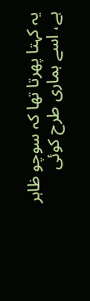یہ کہتا پھرتا تھا کہ سوچو ظاہر ہے، اسے ہماری طرح کوئی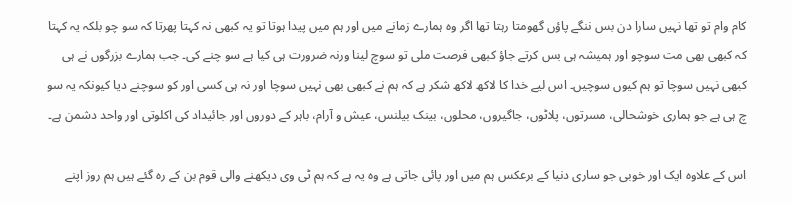کام وام تو تھا نہیں سارا دن بس ننگے پاؤں گھومتا رہتا تھا اگر وہ ہمارے زمانے میں اور ہم میں پیدا ہوتا تو یہ کبھی نہ کہتا پھرتا کہ سو چو بلکہ یہ کہتا کہ کبھی بھی مت سوچو اور ہمیشہ ہی بس کرتے جاؤ کبھی فرصت ملی تو سوچ لینا ورنہ ضرورت ہی کیا ہے سو چنے کی۔ جب ہمارے بزرگوں نے ہی کبھی نہیں سوچا تو ہم کیوں سوچیں۔ اس لیے خدا کا لاکھ لاکھ شکر ہے کہ ہم نے کبھی بھی نہیں سوچا اور نہ ہی کسی اور کو سوچنے دیا کیونکہ یہ سو چ ہی ہے جو ہماری خوشحالی، مسرتوں، پلاٹوں، جاگیروں، محلوں، بینک بیلنس، عیش و آرام، باہر کے دوروں اور جائیداد کی اکلوتی اور واحد دشمن ہے۔

اس کے علاوہ ایک اور خوبی جو ساری دنیا کے برعکس ہم میں اور پائی جاتی ہے وہ یہ ہے کہ ہم ٹی وی دیکھنے والی قوم بن کے رہ گئے ہیں ہم روز اپنے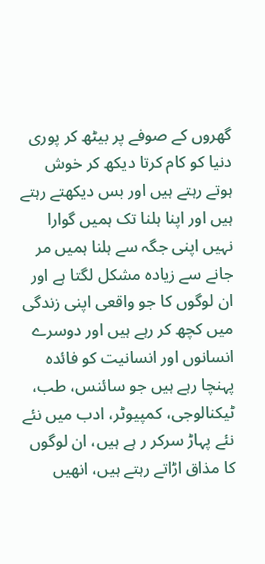گھروں کے صوفے پر بیٹھ کر پوری دنیا کو کام کرتا دیکھ کر خوش ہوتے رہتے ہیں اور بس دیکھتے رہتے ہیں اور اپنا ہلنا تک ہمیں گوارا نہیں اپنی جگہ سے ہلنا ہمیں مر جانے سے زیادہ مشکل لگتا ہے اور ان لوگوں کا جو واقعی اپنی زندگی میں کچھ کر رہے ہیں اور دوسرے انسانوں اور انسانیت کو فائدہ پہنچا رہے ہیں جو سائنس، طب، ٹیکنالوجی، کمپیوٹر، ادب میں نئے نئے پہاڑ سرکر ر ہے ہیں، ان لوگوں کا مذاق اڑاتے رہتے ہیں، انھیں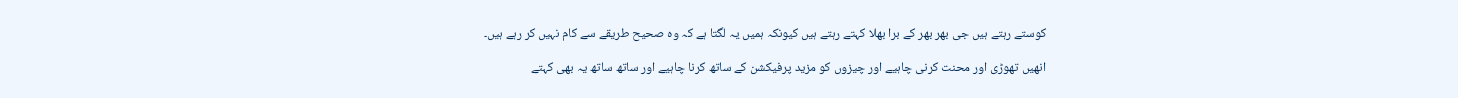کوستے رہتے ہیں جی بھر بھر کے برا بھلا کہتے رہتے ہیں کیونکہ ہمیں یہ لگتا ہے کہ وہ صحیح طریقے سے کام نہیں کر رہے ہیں۔

انھیں تھوڑی اور محنت کرنی چاہیے اور چیزوں کو مزید پرفیکشن کے ساتھ کرنا چاہیے اور ساتھ ساتھ یہ بھی کہتے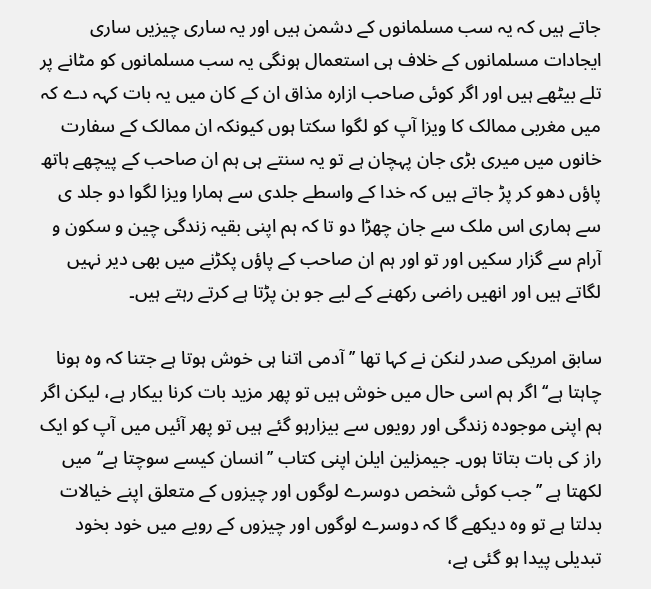جاتے ہیں کہ یہ سب مسلمانوں کے دشمن ہیں اور یہ ساری چیزیں ساری ایجادات مسلمانوں کے خلاف ہی استعمال ہونگی یہ سب مسلمانوں کو مٹانے پر تلے بیٹھے ہیں اور اگر کوئی صاحب ازارہ مذاق ان کے کان میں یہ بات کہہ دے کہ میں مغربی ممالک کا ویزا آپ کو لگوا سکتا ہوں کیونکہ ان ممالک کے سفارت خانوں میں میری بڑی جان پہچان ہے تو یہ سنتے ہی ہم ان صاحب کے پیچھے ہاتھ پاؤں دھو کر پڑ جاتے ہیں کہ خدا کے واسطے جلدی سے ہمارا ویزا لگوا دو جلد ی سے ہماری اس ملک سے جان چھڑا دو تا کہ ہم اپنی بقیہ زندگی چین و سکون و آرام سے گزار سکیں اور تو اور ہم ان صاحب کے پاؤں پکڑنے میں بھی دیر نہیں لگاتے ہیں اور انھیں راضی رکھنے کے لیے جو بن پڑتا ہے کرتے رہتے ہیں۔

سابق امریکی صدر لنکن نے کہا تھا ’’آدمی اتنا ہی خوش ہوتا ہے جتنا کہ وہ ہونا چاہتا ہے‘‘ اگر ہم اسی حال میں خوش ہیں تو پھر مزید بات کرنا بیکار ہے، لیکن اگر ہم اپنی موجودہ زندگی اور رویوں سے بیزارہو گئے ہیں تو پھر آئیں میں آپ کو ایک راز کی بات بتاتا ہوں۔ جیمزلین ایلن اپنی کتاب ’’انسان کیسے سوچتا ہے‘‘ میں لکھتا ہے ’’جب کوئی شخص دوسرے لوگوں اور چیزوں کے متعلق اپنے خیالات بدلتا ہے تو وہ دیکھے گا کہ دوسرے لوگوں اور چیزوں کے رویے میں خود بخود تبدیلی پیدا ہو گئی ہے،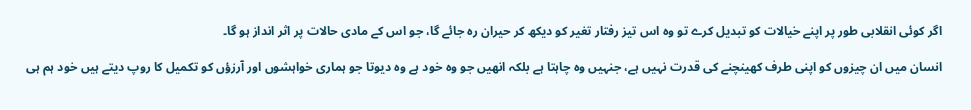اگر کوئی انقلابی طور پر اپنے خیالات کو تبدیل کرے تو وہ اس تیز رفتار تغیر کو دیکھ کر حیران رہ جائے گا، جو اس کے مادی حالات پر اثر انداز ہو گا۔

انسان میں ان چیزوں کو اپنی طرف کھینچنے کی قدرت نہیں ہے، جنہیں وہ چاہتا ہے بلکہ انھیں جو وہ خود ہے وہ دیوتا جو ہماری خواہشوں اور آرزؤں کو تکمیل کا روپ دیتے ہیں خود ہم ہی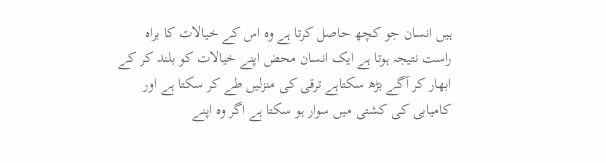ہیں انسان جو کچھ حاصل کرتا ہے وہ اس کے خیالات کا براہ راست نتیجہ ہوتا ہے ایک انسان محض اپنے خیالات کو بلند کر کے ابھار کر آگے بڑھ سکتاہے ترقی کی منزلیں طے کر سکتا ہے اور کامیابی کی کشتی میں سوار ہو سکتا ہے اگر وہ اپنے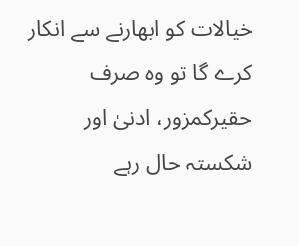خیالات کو ابھارنے سے انکار کرے گا تو وہ صرف حقیرکمزور، ادنیٰ اور شکستہ حال رہے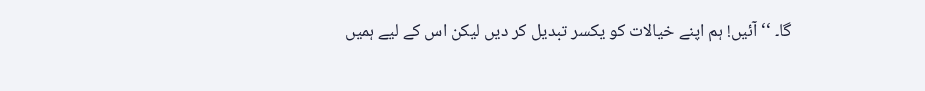گا۔ ‘‘ آئیں! ہم اپنے خیالات کو یکسر تبدیل کر دیں لیکن اس کے لیے ہمیں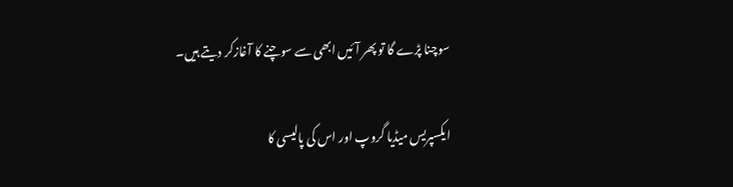سوچنا پڑے گا تو پھر آئیں ابھی سے سوچنے کا آغازکر دیتے ہیں۔

ایکسپریس میڈیا گروپ اور اس کی پالیسی کا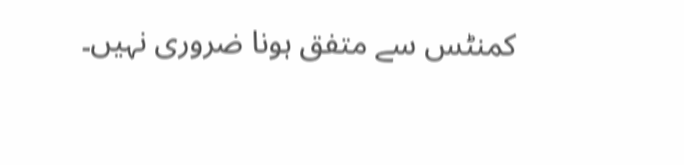کمنٹس سے متفق ہونا ضروری نہیں۔